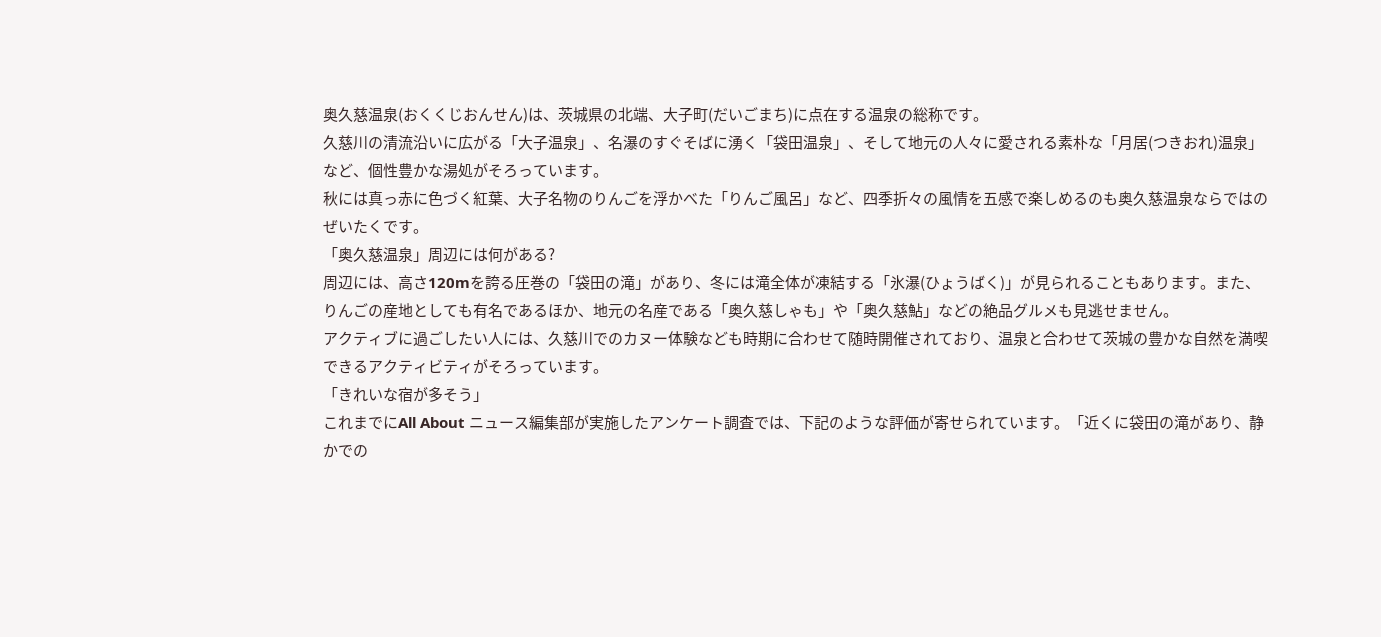奥久慈温泉(おくくじおんせん)は、茨城県の北端、大子町(だいごまち)に点在する温泉の総称です。
久慈川の清流沿いに広がる「大子温泉」、名瀑のすぐそばに湧く「袋田温泉」、そして地元の人々に愛される素朴な「月居(つきおれ)温泉」など、個性豊かな湯処がそろっています。
秋には真っ赤に色づく紅葉、大子名物のりんごを浮かべた「りんご風呂」など、四季折々の風情を五感で楽しめるのも奥久慈温泉ならではのぜいたくです。
「奥久慈温泉」周辺には何がある?
周辺には、高さ120mを誇る圧巻の「袋田の滝」があり、冬には滝全体が凍結する「氷瀑(ひょうばく)」が見られることもあります。また、りんごの産地としても有名であるほか、地元の名産である「奥久慈しゃも」や「奥久慈鮎」などの絶品グルメも見逃せません。
アクティブに過ごしたい人には、久慈川でのカヌー体験なども時期に合わせて随時開催されており、温泉と合わせて茨城の豊かな自然を満喫できるアクティビティがそろっています。
「きれいな宿が多そう」
これまでにAll About ニュース編集部が実施したアンケート調査では、下記のような評価が寄せられています。「近くに袋田の滝があり、静かでの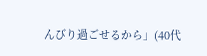んびり過ごせるから」(40代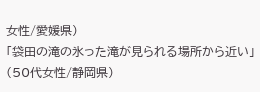女性/愛媛県)
「袋田の滝の氷った滝が見られる場所から近い」(50代女性/静岡県)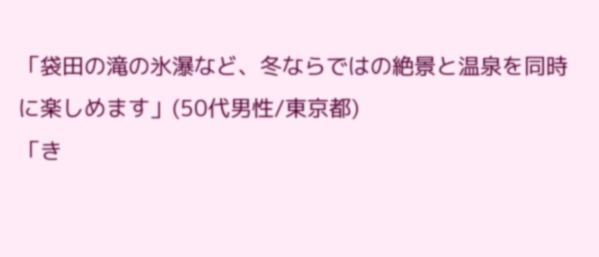「袋田の滝の氷瀑など、冬ならではの絶景と温泉を同時に楽しめます」(50代男性/東京都)
「き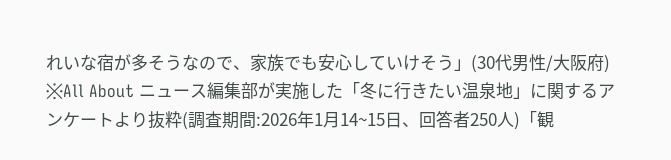れいな宿が多そうなので、家族でも安心していけそう」(30代男性/大阪府)
※All About ニュース編集部が実施した「冬に行きたい温泉地」に関するアンケートより抜粋(調査期間:2026年1月14~15日、回答者250人)「観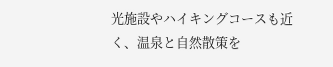光施設やハイキングコースも近く、温泉と自然散策を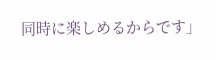同時に楽しめるからです」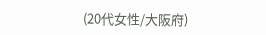(20代女性/大阪府)